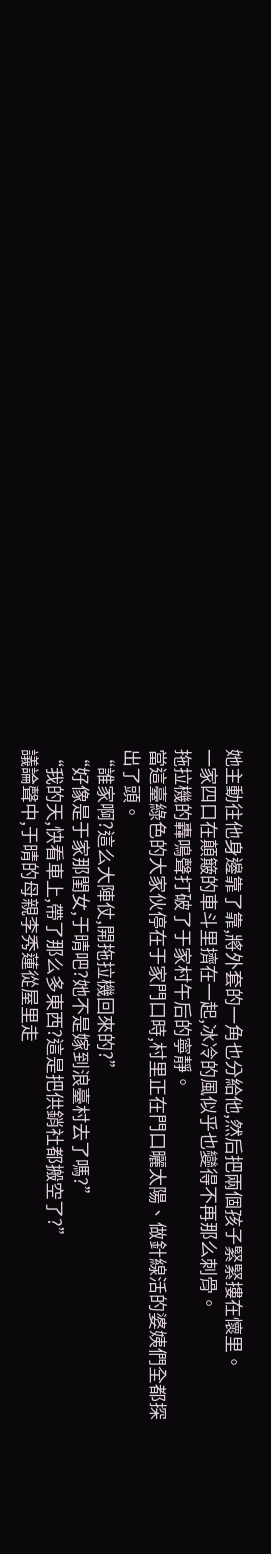她主動往他身邊靠了靠,將外套的一角也分給他,然后把兩個孩子緊緊摟在懷里。
一家四口在顛簸的車斗里擠在一起,冰冷的風似乎也變得不再那么刺骨。
拖拉機的轟鳴聲打破了于家村午后的寧靜。
當這臺綠色的大家伙停在于家門口時,村里正在門口曬太陽、做針線活的婆姨們全都探出了頭。
“誰家啊?這么大陣仗,開拖拉機回來的?”
“好像是于家那閨女,于晴吧?她不是嫁到浪臺村去了嗎?”
“我的天,快看車上,帶了那么多東西?這是把供銷社都搬空了?”
議論聲中,于晴的母親李秀蓮從屋里走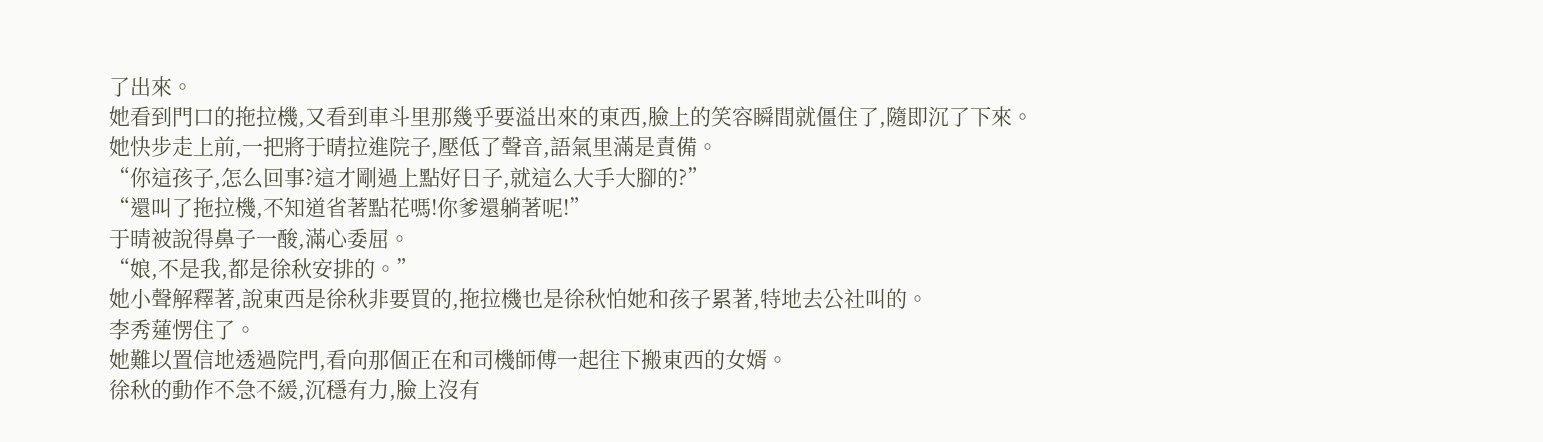了出來。
她看到門口的拖拉機,又看到車斗里那幾乎要溢出來的東西,臉上的笑容瞬間就僵住了,隨即沉了下來。
她快步走上前,一把將于晴拉進院子,壓低了聲音,語氣里滿是責備。
“你這孩子,怎么回事?這才剛過上點好日子,就這么大手大腳的?”
“還叫了拖拉機,不知道省著點花嗎!你爹還躺著呢!”
于晴被說得鼻子一酸,滿心委屈。
“娘,不是我,都是徐秋安排的。”
她小聲解釋著,說東西是徐秋非要買的,拖拉機也是徐秋怕她和孩子累著,特地去公社叫的。
李秀蓮愣住了。
她難以置信地透過院門,看向那個正在和司機師傅一起往下搬東西的女婿。
徐秋的動作不急不緩,沉穩有力,臉上沒有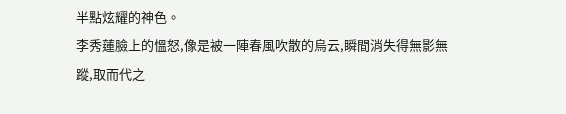半點炫耀的神色。
李秀蓮臉上的慍怒,像是被一陣春風吹散的烏云,瞬間消失得無影無蹤,取而代之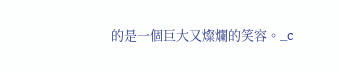的是一個巨大又燦爛的笑容。_c